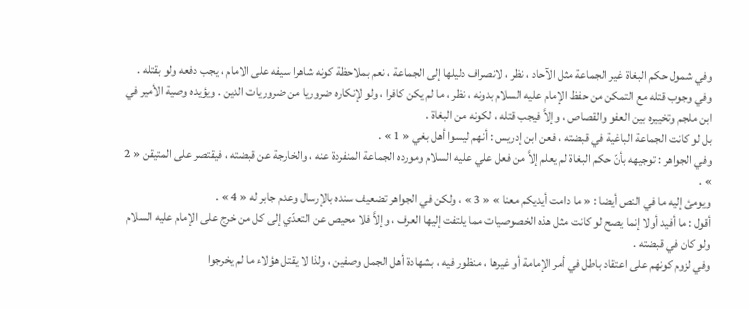وفي شمول حكم البغاة غير الجماعة مثل الآحاد ، نظر ، لانصراف دليلها إلى الجماعة ، نعم بملاحظة كونه شاهرا سيفه على الامام ، يجب دفعه ولو بقتله .
وفي وجوب قتله مع التمكن من حفظ الإمام عليه السلام بدونه ، نظر ، ما لم يكن كافرا ، ولو لإنكاره ضروريا من ضروريات الدين . ويؤيده وصية الأمير في ابن ملجم وتخييره بين العفو والقصاص ، وإلاَّ فيجب قتله ، لكونه من البغاة .
بل لو كانت الجماعة الباغية في قبضته ، فعن ابن إدريس : أنهم ليسوا أهل بغي « 1 » .
وفي الجواهر : توجيهه بأنّ حكم البغاة لم يعلم إلاَّ من فعل علي عليه السلام ومورده الجماعة المنفردة عنه ، والخارجة عن قبضته ، فيقتصر على المتيقن « 2 » .
ويومئ إليه ما في النص أيضا : « ما دامت أيديكم معنا » « 3 » ، ولكن في الجواهر تضعيف سنده بالإرسال وعدم جابر له « 4 » .
أقول : ما أفيد أولا إنما يصح لو كانت مثل هذه الخصوصيات مما يلتفت إليها العرف ، وإلاَّ فلا محيص عن التعدّي إلى كل من خرج على الإمام عليه السلام ولو كان في قبضته .
وفي لزوم كونهم على اعتقاد باطل في أمر الإمامة أو غيرها ، منظور فيه ، بشهادة أهل الجمل وصفين ، ولذا لا يقتل هؤلاء ما لم يخرجوا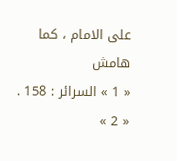على الامام ، كما
هامش
« 1 » السرائر : 158 .
« 2 »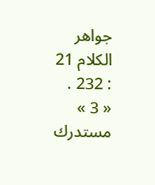جواهر الكلام 21 : 232 .
« 3 » مستدرك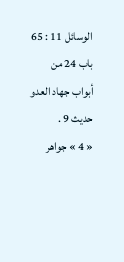الوسائل 11 : 65 باب 24 من أبواب جهاد العدو حديث 9 .
« 4 » جواهر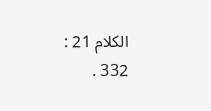الكلام 21 : 332 .